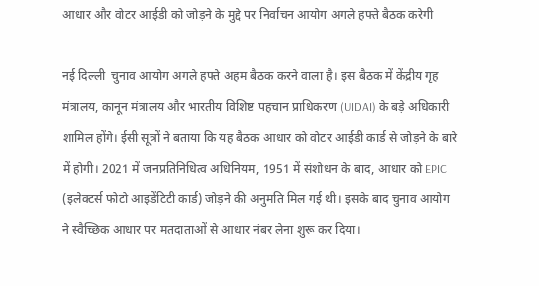आधार और वोटर आईडी को जोड़ने के मुद्दे पर निर्वाचन आयोग अगले हफ्ते बैठक करेगी

नई दिल्ली  चुनाव आयोग अगले हफ्ते अहम बैठक करने वाला है। इस बैठक में केंद्रीय गृह मंत्रालय, कानून मंत्रालय और भारतीय विशिष्ट पहचान प्राधिकरण (UIDAI) के बड़े अधिकारी शामिल होंगे। ईसी सूत्रों ने बताया कि यह बैठक आधार को वोटर आईडी कार्ड से जोड़ने के बारे में होगी। 2021 में जनप्रतिनिधित्व अधिनियम, 1951 में संशोधन के बाद, आधार को EPIC (इलेक्टर्स फोटो आइडेंटिटी कार्ड) जोड़ने की अनुमति मिल गई थी। इसके बाद चुनाव आयोग ने स्वैच्छिक आधार पर मतदाताओं से आधार नंबर लेना शुरू कर दिया।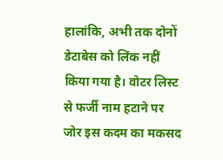हालांकि, अभी तक दोनों डेटाबेस को लिंक नहीं किया गया है। वोटर लिस्ट से फर्जी नाम हटाने पर जोर इस कदम का मकसद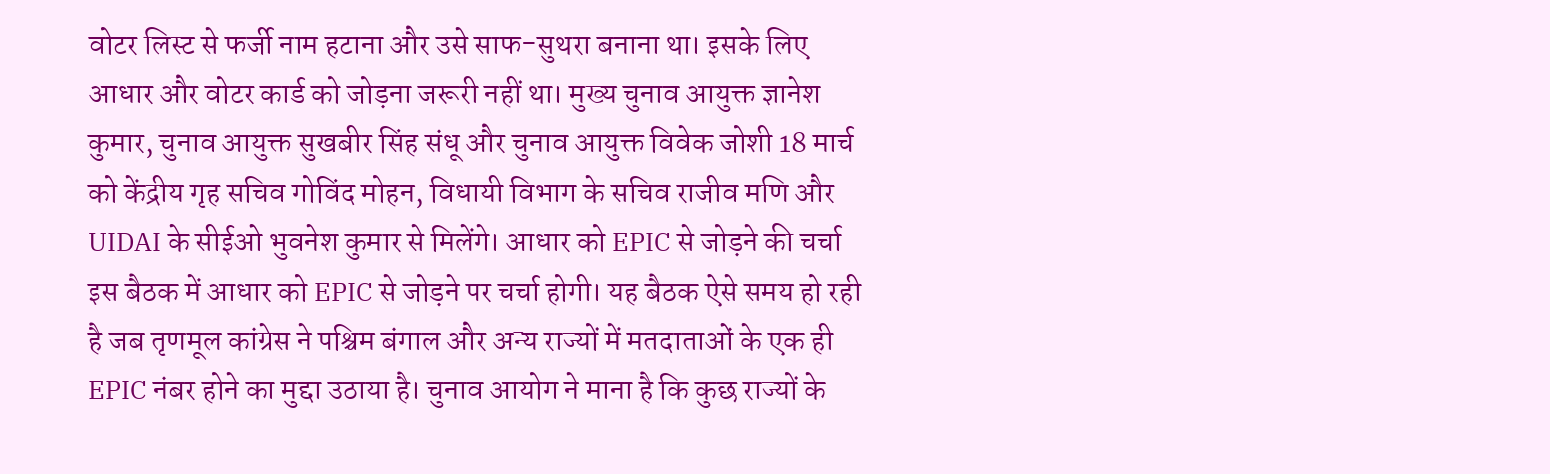वोटर लिस्ट से फर्जी नाम हटाना और उसे साफ-सुथरा बनाना था। इसके लिए आधार और वोटर कार्ड को जोड़ना जरूरी नहीं था। मुख्य चुनाव आयुक्त ज्ञानेश कुमार, चुनाव आयुक्त सुखबीर सिंह संधू और चुनाव आयुक्त विवेक जोशी 18 मार्च को केंद्रीय गृह सचिव गोविंद मोहन, विधायी विभाग के सचिव राजीव मणि और UIDAI के सीईओ भुवनेश कुमार से मिलेंगे। आधार को EPIC से जोड़ने की चर्चा इस बैठक में आधार को EPIC से जोड़ने पर चर्चा होगी। यह बैठक ऐसे समय हो रही है जब तृणमूल कांग्रेस ने पश्चिम बंगाल और अन्य राज्यों में मतदाताओं के एक ही EPIC नंबर होने का मुद्दा उठाया है। चुनाव आयोग ने माना है कि कुछ राज्यों के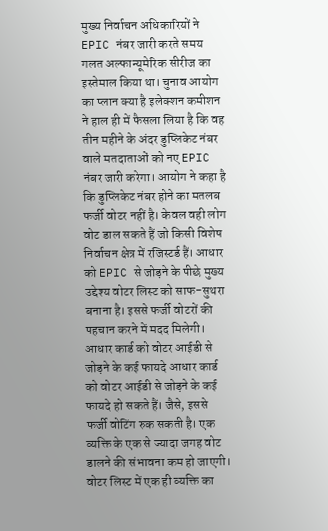मुख्य निर्वाचन अधिकारियों ने EPIC नंबर जारी करते समय गलत अल्फान्यूमेरिक सीरीज का इस्तेमाल किया था। चुनाव आयोग का प्लान क्या है इलेक्शन कमीशन ने हाल ही में फैसला लिया है कि वह तीन महीने के अंदर डुप्लिकेट नंबर वाले मतदाताओं को नए EPIC नंबर जारी करेगा। आयोग ने कहा है कि डुप्लिकेट नंबर होने का मतलब फर्जी वोटर नहीं है। केवल वही लोग वोट डाल सकते हैं जो किसी विशेष निर्वाचन क्षेत्र में रजिस्टर्ड हैं। आधार को EPIC से जोड़ने के पीछे मुख्य उद्देश्य वोटर लिस्ट को साफ-सुथरा बनाना है। इससे फर्जी वोटरों की पहचान करने में मदद मिलेगी। आधार कार्ड को वोटर आईडी से जोड़ने के कई फायदे आधार कार्ड को वोटर आईडी से जोड़ने के कई फायदे हो सकते हैं। जैसे, इससे फर्जी वोटिंग रुक सकती है। एक व्यक्ति के एक से ज्यादा जगह वोट डालने की संभावना कम हो जाएगी। वोटर लिस्ट में एक ही व्यक्ति का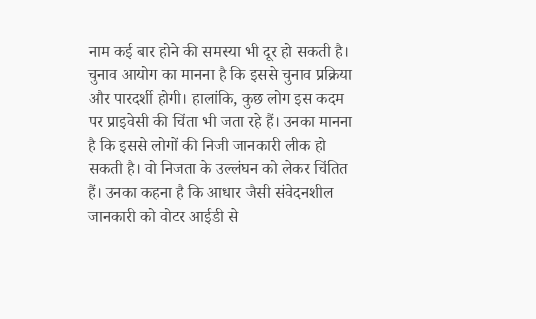नाम कई बार होने की समस्या भी दूर हो सकती है। चुनाव आयोग का मानना है कि इससे चुनाव प्रक्रिया और पारदर्शी होगी। हालांकि, कुछ लोग इस कदम पर प्राइवेसी की चिंता भी जता रहे हैं। उनका मानना है कि इससे लोगों की निजी जानकारी लीक हो सकती है। वो निजता के उल्लंघन को लेकर चिंतित हैं। उनका कहना है कि आधार जैसी संवेदनशील जानकारी को वोटर आईडी से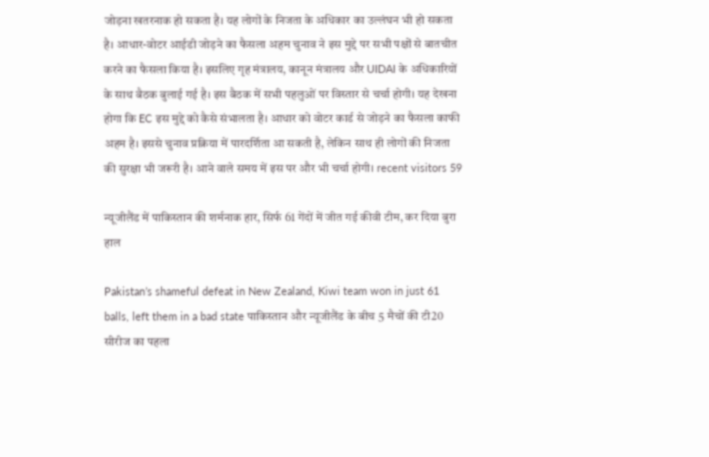जोड़ना खतरनाक हो सकता है। यह लोगों के निजता के अधिकार का उल्लंघन भी हो सकता है। आधार-वोटर आईडी जोड़ने का फैसला अहम चुनाव ने इस मुद्दे पर सभी पक्षों से बातचीत करने का फैसला किया है। इसलिए गृह मंत्रालय, कानून मंत्रालय और UIDAI के अधिकारियों के साथ बैठक बुलाई गई है। इस बैठक में सभी पहलुओं पर विस्तार से चर्चा होगी। यह देखना होगा कि EC इस मुद्दे को कैसे संभालता है। आधार को वोटर कार्ड से जोड़ने का फैसला काफी अहम है। इससे चुनाव प्रक्रिया में पारदर्शिता आ सकती है, लेकिन साथ ही लोगों की निजता की सुरक्षा भी जरूरी है। आने वाले समय में इस पर और भी चर्चा होगी। recent visitors 59

न्यूजीलैंड में पाकिस्तान की शर्मनाक हार, सिर्फ 61 गेंदों में जीत गई कीवी टीम, कर दिया बुरा हाल

Pakistan’s shameful defeat in New Zealand, Kiwi team won in just 61 balls, left them in a bad state पाकिस्तान और न्यूजीलैंड के बीच 5 मैचों की टी20 सीरीज का पहला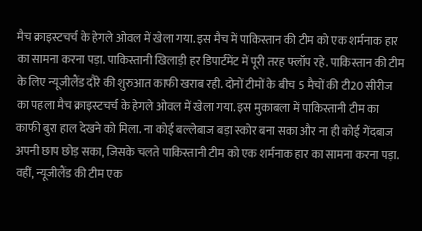मैच क्राइस्टचर्च के हेगले ओवल में खेला गया. इस मैच में पाकिस्तान की टीम को एक शर्मनाक हार का सामना करना पड़ा. पाकिस्तानी खिलाड़ी हर डिपार्टमेंट में पूरी तरह फ्लॉप रहे. पाकिस्तान की टीम के लिए न्यूजीलैंड दौरे की शुरुआत काफी खराब रही. दोनों टीमों के बीच 5 मैचों की टी20 सीरीज का पहला मैच क्राइस्टचर्च के हेगले ओवल में खेला गया. इस मुकाबला में पाकिस्तानी टीम का काफी बुरा हाल देखने को मिला. ना कोई बल्लेबाज बड़ा स्कोर बना सका और ना ही कोई गेंदबाज अपनी छाप छोड़ सका, जिसके चलते पाकिस्तानी टीम को एक शर्मनाक हार का सामना करना पड़ा. वहीं, न्यूजीलैंड की टीम एक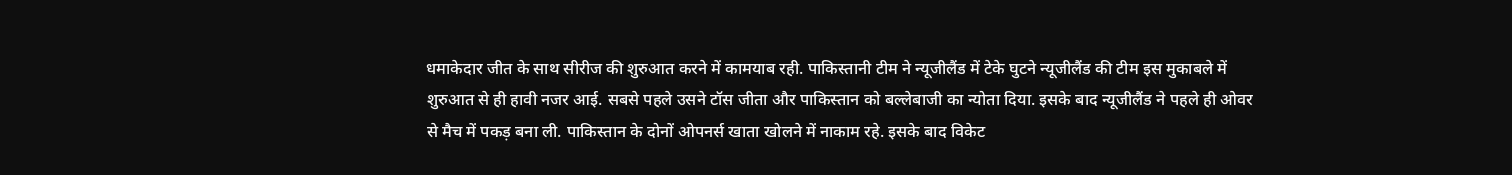धमाकेदार जीत के साथ सीरीज की शुरुआत करने में कामयाब रही. पाकिस्तानी टीम ने न्यूजीलैंड में टेके घुटने न्यूजीलैंड की टीम इस मुकाबले में शुरुआत से ही हावी नजर आई. सबसे पहले उसने टॉस जीता और पाकिस्तान को बल्लेबाजी का न्योता दिया. इसके बाद न्यूजीलैंड ने पहले ही ओवर से मैच में पकड़ बना ली. पाकिस्तान के दोनों ओपनर्स खाता खोलने में नाकाम रहे. इसके बाद विकेट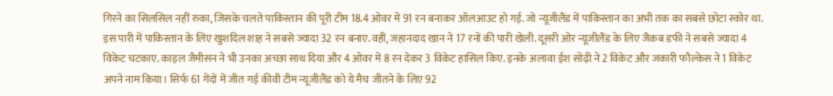गिरने का सिलसिल नहीं रुका, जिसके चलते पाकिस्तान की पूरी टीम 18.4 ओवर में 91 रन बनाकर ऑलआउट हो गई. जो न्यूजीलैंड में पाकिस्तान का अभी तक का सबसे छोटा स्कोर था. इस पारी में पाकिस्तान के लिए खुशदिल शाह ने सबसे ज्यादा 32 रन बनाए. वहीं, जहानदाद खान ने 17 रनों की पारी खेली. दूसरी ओर न्यूजीलैंड के लिए जैकब डफी ने सबसे ज्यादा 4 विकेट चटकाए. काइल जैमीसन ने भी उनका अच्छा साथ दिया और 4 ओवर में 8 रन देकर 3 विकेट हासिल किए. इनके अलावा ईश सोढ़ी ने 2 विकेट और जकारी फौल्केस ने 1 विकेट अपने नाम किया। सिर्फ 61 गेंदों में जीत गई कीवी टीम न्यूजीलैंड को ये मैच जीतने के लिए 92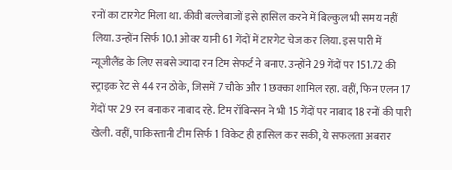रनों का टारगेट मिला था. कीवी बल्लेबाजों इसे हासिल करने में बिल्कुल भी समय नहीं लिया. उन्होंन सिर्फ 10.1 ओवर यानी 61 गेंदों में टारगेट चेज कर लिया. इस पारी में न्यूजीलैंड के लिए सबसे ज्यादा रन टिम सेफर्ट ने बनाए. उन्होंने 29 गेंदों पर 151.72 की स्ट्राइक रेट से 44 रन ठोके, जिसमें 7 चौके और 1 छक्का शामिल रहा. वहीं, फिन एलन 17 गेंदों पर 29 रन बनाकर नाबाद रहे. टिम रॉबिन्सन ने भी 15 गेंदों पर नाबाद 18 रनों की पारी खेली. वहीं, पाकिस्तानी टीम सिर्फ 1 विकेट ही हासिल कर सकी, ये सफलता अबरार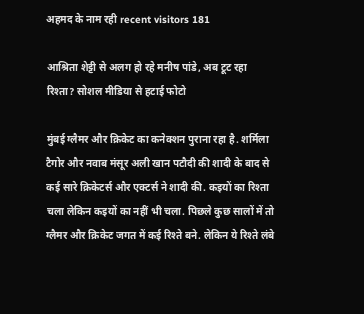अहमद के नाम रही recent visitors 181

आश्रिता शेट्टी से अलग हो रहे मनीष पांडे, अब टूट रहा रिश्ता? सोशल मीडिया से हटाई फोटो

मुंबई ग्लैमर और क्रिकेट का कनेक्शन पुराना रहा है. शर्मिला टैगोर और नवाब मंसूर अली खान पटौदी की शादी के बाद से कई सारे क्रिकेटर्स और एक्टर्स ने शादी की. कइयों का रिश्ता चला लेकिन कइयों का नहीं भी चला. पिछले कुछ सालों में तो ग्लैमर और क्रिकेट जगत में कई रिश्ते बने. लेकिन ये रिश्ते लंबे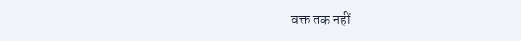वक्त तक नहीं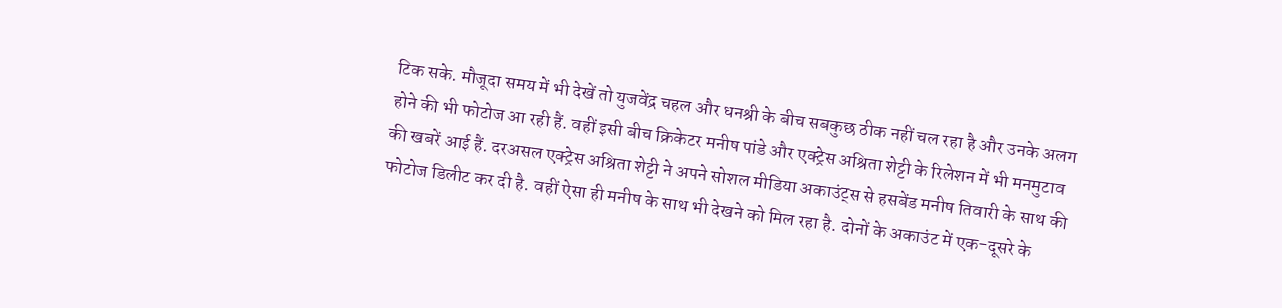टिक सके. मौजूदा समय में भी देखें तो युजवेंद्र चहल और धनश्री के बीच सबकुछ ठीक नहीं चल रहा है और उनके अलग होने की भी फोटोज आ रही हैं. वहीं इसी बीच क्रिकेटर मनीष पांडे और एक्ट्रेस अश्रिता शेट्टी के रिलेशन में भी मनमुटाव की खबरें आई हैं. दरअसल एक्ट्रेस अश्रिता शेट्टी ने अपने सोशल मीडिया अकाउंट्स से हसबेंड मनीष तिवारी के साथ की फोटोज डिलीट कर दी है. वहीं ऐसा ही मनीष के साथ भी देखने को मिल रहा है. दोनों के अकाउंट में एक-दूसरे के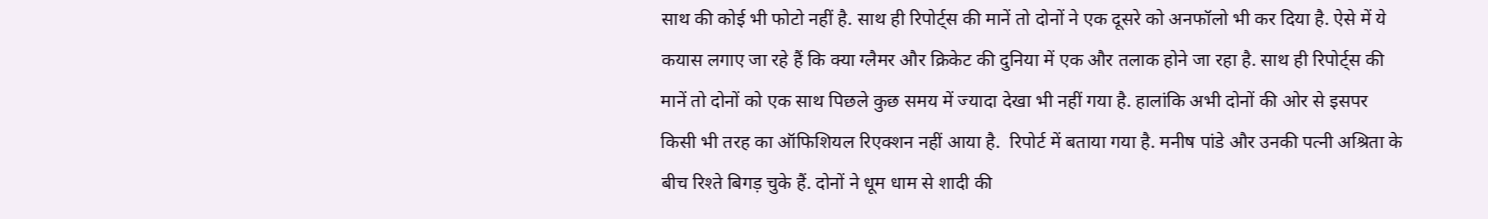साथ की कोई भी फोटो नहीं है. साथ ही रिपोर्ट्स की मानें तो दोनों ने एक दूसरे को अनफॉलो भी कर दिया है. ऐसे में ये कयास लगाए जा रहे हैं कि क्या ग्लैमर और क्रिकेट की दुनिया में एक और तलाक होने जा रहा है. साथ ही रिपोर्ट्स की मानें तो दोनों को एक साथ पिछले कुछ समय में ज्यादा देखा भी नहीं गया है. हालांकि अभी दोनों की ओर से इसपर किसी भी तरह का ऑफिशियल रिएक्शन नहीं आया है.  रिपोर्ट में बताया गया है. मनीष पांडे और उनकी पत्नी अश्रिता के बीच रिश्ते बिगड़ चुके हैं. दोनों ने धूम धाम से शादी की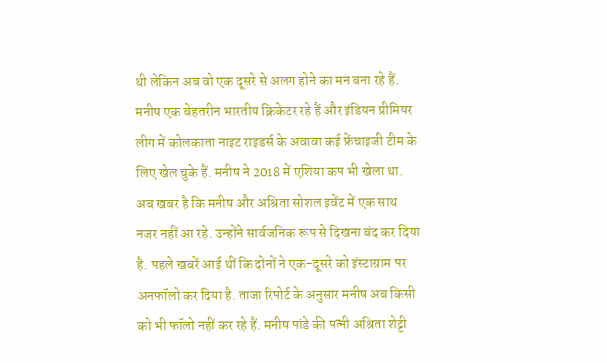थी लेकिन अब वो एक दूसरे से अलग होने का मन बना रहे हैं. मनीष एक बेहतरीन भारतीय क्रिकेटर रहे हैं और इंडियन प्रीमियर लीग में कोलकाता नाइट राइडर्स के अवावा कई फ्रेंचाइजी टीम के लिए खेल चुके हैं. मनीष ने 2018 में एशिया कप भी खेला था. अब खबर है कि मनीष और अश्रिता सोशल इवेंट में एक साथ नजर नहीं आ रहे. उन्होंने सार्वजनिक रूप से दिखना बंद कर दिया है. पहले खबरें आई थीं कि दोनों ने एक-दूसरे को इंस्टाग्राम पर अनफॉलो कर दिया है. ताजा रिपोर्ट के अनुसार मनीष अब किसी को भी फॉलो नहीं कर रहे हैं. मनीष पांडे की पत्नी अश्रिता शेट्टी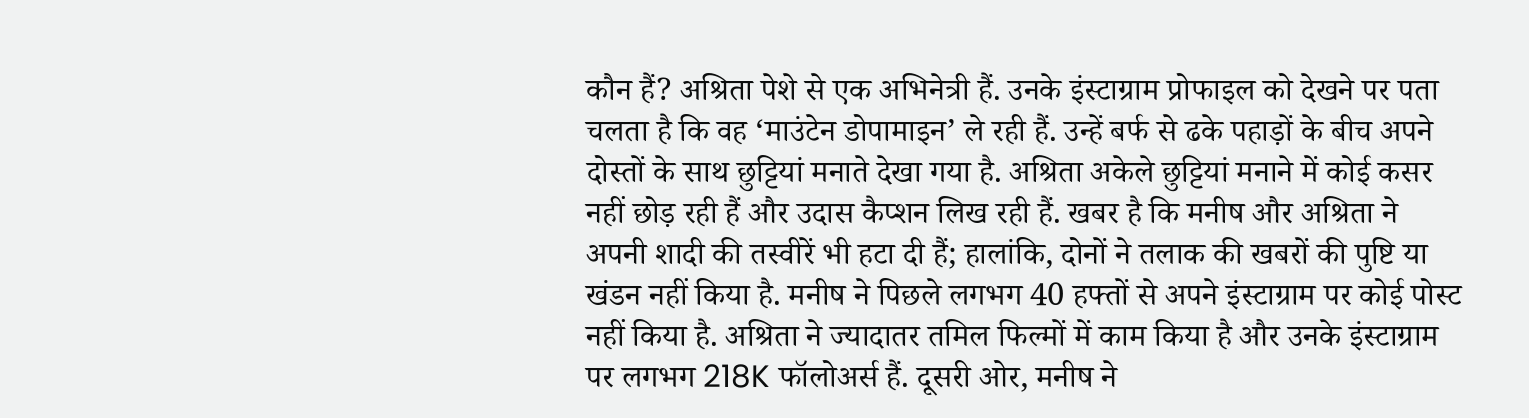कौन हैं? अश्रिता पेशे से एक अभिनेत्री हैं. उनके इंस्टाग्राम प्रोफाइल को देखने पर पता चलता है कि वह ‘माउंटेन डोपामाइन’ ले रही हैं. उन्हें बर्फ से ढके पहाड़ों के बीच अपने दोस्तों के साथ छुट्टियां मनाते देखा गया है. अश्रिता अकेले छुट्टियां मनाने में कोई कसर नहीं छोड़ रही हैं और उदास कैप्शन लिख रही हैं. खबर है कि मनीष और अश्रिता ने अपनी शादी की तस्वीरें भी हटा दी हैं; हालांकि, दोनों ने तलाक की खबरों की पुष्टि या खंडन नहीं किया है. मनीष ने पिछले लगभग 40 हफ्तों से अपने इंस्टाग्राम पर कोई पोस्ट नहीं किया है. अश्रिता ने ज्यादातर तमिल फिल्मों में काम किया है और उनके इंस्टाग्राम पर लगभग 218K फॉलोअर्स हैं. दूसरी ओर, मनीष ने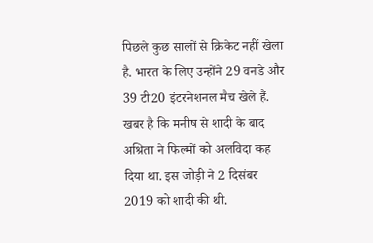पिछले कुछ सालों से क्रिकेट नहीं खेला है. भारत के लिए उन्होंने 29 वनडे और 39 टी20 इंटरनेशनल मैच खेले हैं. खबर है कि मनीष से शादी के बाद अश्रिता ने फिल्मों को अलविदा कह दिया था. इस जोड़ी ने 2 दिसंबर 2019 को शादी की थी.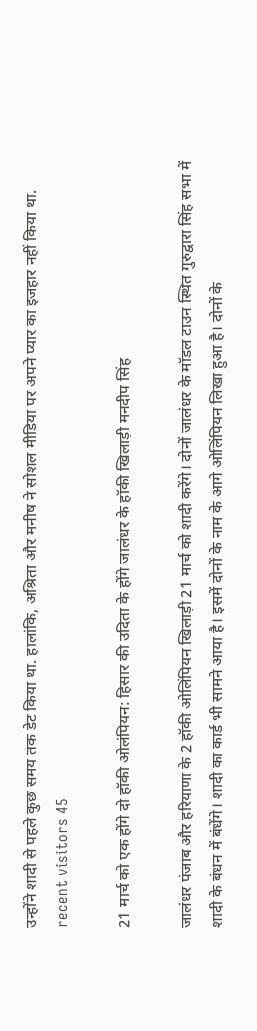उन्होंने शादी से पहले कुछ समय तक डेट किया था. हालांकि, अश्रिता और मनीष ने सोशल मीडिया पर अपने प्यार का इजहार नहीं किया था.   recent visitors 45

21 मार्च को एक होंगे दो हॉकी ओलंपियन: हिसार की उदिता के होंगे जालंधर के हॉकी खिलाड़ी मनदीप सिंह

जालंधर पंजाब और हरियाणा के 2 हॉकी ओलिंपियन खिलाड़ी 21 मार्च को शादी करेंगे। दोनों जालंधर के मॉडल टाउन स्थित गुरुद्वारा सिंह सभा में शादी के बंधन में बंधेंगे। शादी का कार्ड भी सामने आया है। इसमें दोनों के नाम के आगे ओलिंपियन लिखा हुआ है। दोनों के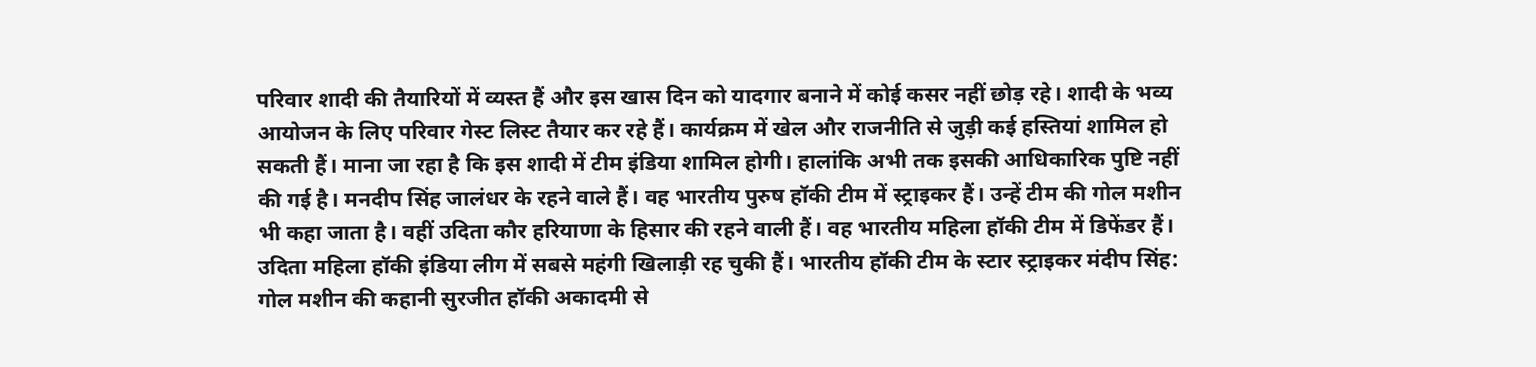परिवार शादी की तैयारियों में व्यस्त हैं और इस खास दिन को यादगार बनाने में कोई कसर नहीं छोड़ रहे। शादी के भव्य आयोजन के लिए परिवार गेस्ट लिस्ट तैयार कर रहे हैं। कार्यक्रम में खेल और राजनीति से जुड़ी कई हस्तियां शामिल हो सकती हैं। माना जा रहा है कि इस शादी में टीम इंडिया शामिल होगी। हालांकि अभी तक इसकी आधिकारिक पुष्टि नहीं की गई है। मनदीप सिंह जालंधर के रहने वाले हैं। वह भारतीय पुरुष हॉकी टीम में स्ट्राइकर हैं। उन्हें टीम की गोल मशीन भी कहा जाता है। वहीं उदिता कौर हरियाणा के हिसार की रहने वाली हैं। वह भारतीय महिला हॉकी टीम में डिफेंडर हैं। उदिता महिला हॉकी इंडिया लीग में सबसे महंगी खिलाड़ी रह चुकी हैं। भारतीय हॉकी टीम के स्टार स्ट्राइकर मंदीप सिंह: गोल मशीन की कहानी सुरजीत हॉकी अकादमी से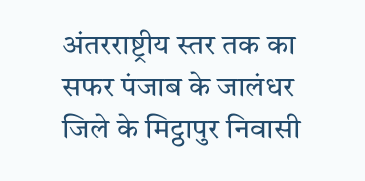अंतरराष्ट्रीय स्तर तक का सफर पंजाब के जालंधर जिले के मिट्ठापुर निवासी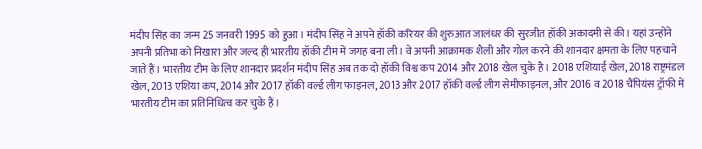मंदीप सिंह का जन्म 25 जनवरी 1995 को हुआ। मंदीप सिंह ने अपने हॉकी करियर की शुरुआत जालंधर की सुरजीत हॉकी अकादमी से की। यहां उन्होंने अपनी प्रतिभा को निखारा और जल्द ही भारतीय हॉकी टीम में जगह बना ली। वे अपनी आक्रामक शैली और गोल करने की शानदार क्षमता के लिए पहचाने जाते हैं। भारतीय टीम के लिए शानदार प्रदर्शन मंदीप सिंह अब तक दो हॉकी विश्व कप 2014 और 2018 खेल चुके है। 2018 एशियाई खेल, 2018 राष्ट्रमंडल खेल, 2013 एशिया कप, 2014 और 2017 हॉकी वर्ल्ड लीग फाइनल, 2013 और 2017 हॉकी वर्ल्ड लीग सेमीफाइनल, और 2016 व 2018 चैंपियंस ट्रॉफी में भारतीय टीम का प्रतिनिधित्व कर चुके हैं।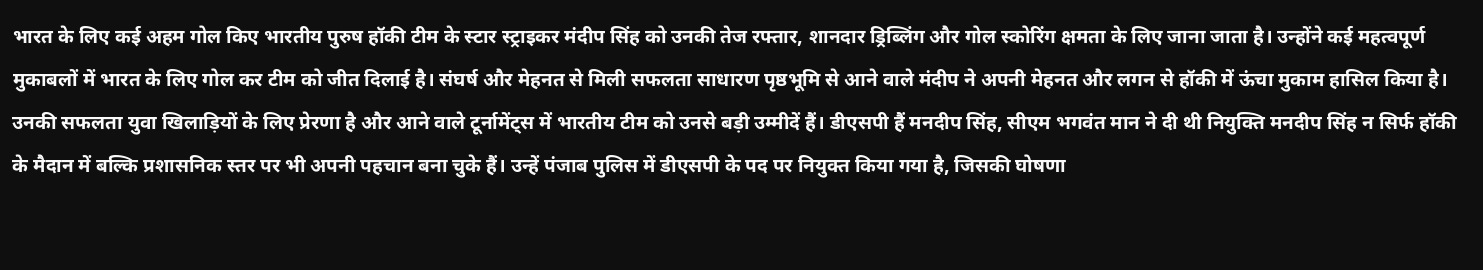भारत के लिए कई अहम गोल किए भारतीय पुरुष हॉकी टीम के स्टार स्ट्राइकर मंदीप सिंह को उनकी तेज रफ्तार, शानदार ड्रिब्लिंग और गोल स्कोरिंग क्षमता के लिए जाना जाता है। उन्होंने कई महत्वपूर्ण मुकाबलों में भारत के लिए गोल कर टीम को जीत दिलाई है। संघर्ष और मेहनत से मिली सफलता साधारण पृष्ठभूमि से आने वाले मंदीप ने अपनी मेहनत और लगन से हॉकी में ऊंचा मुकाम हासिल किया है। उनकी सफलता युवा खिलाड़ियों के लिए प्रेरणा है और आने वाले टूर्नामेंट्स में भारतीय टीम को उनसे बड़ी उम्मीदें हैं। डीएसपी हैं मनदीप सिंह, सीएम भगवंत मान ने दी थी नियुक्ति मनदीप सिंह न सिर्फ हॉकी के मैदान में बल्कि प्रशासनिक स्तर पर भी अपनी पहचान बना चुके हैं। उन्हें पंजाब पुलिस में डीएसपी के पद पर नियुक्त किया गया है, जिसकी घोषणा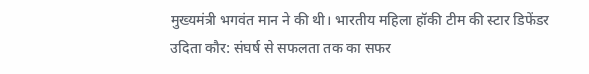मुख्यमंत्री भगवंत मान ने की थी। भारतीय महिला हॉकी टीम की स्टार डिफेंडर उदिता कौर: संघर्ष से सफलता तक का सफर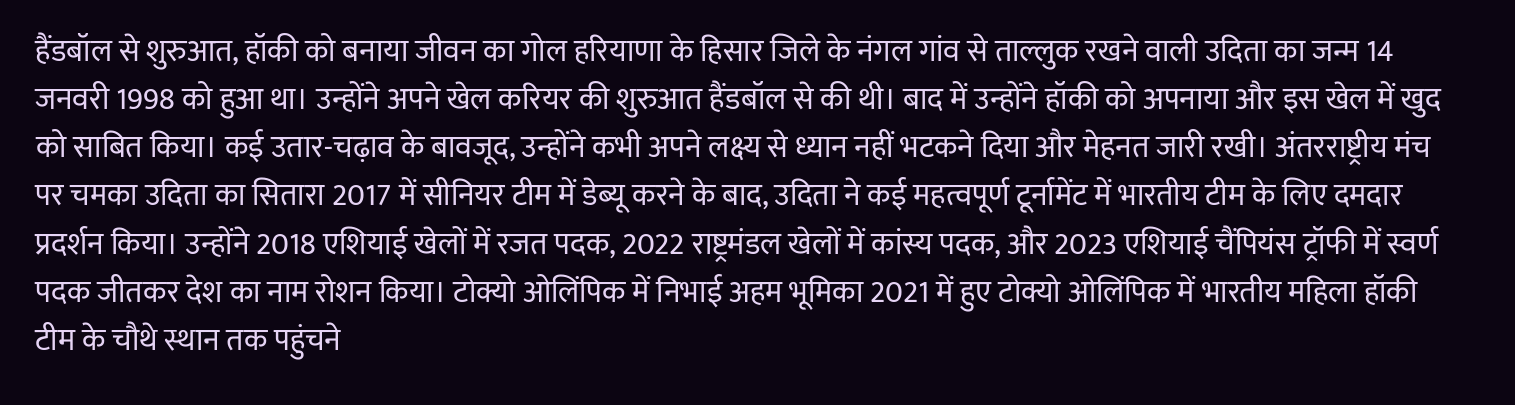हैंडबॉल से शुरुआत, हॉकी को बनाया जीवन का गोल हरियाणा के हिसार जिले के नंगल गांव से ताल्लुक रखने वाली उदिता का जन्म 14 जनवरी 1998 को हुआ था। उन्होंने अपने खेल करियर की शुरुआत हैंडबॉल से की थी। बाद में उन्होंने हॉकी को अपनाया और इस खेल में खुद को साबित किया। कई उतार-चढ़ाव के बावजूद, उन्होंने कभी अपने लक्ष्य से ध्यान नहीं भटकने दिया और मेहनत जारी रखी। अंतरराष्ट्रीय मंच पर चमका उदिता का सितारा 2017 में सीनियर टीम में डेब्यू करने के बाद, उदिता ने कई महत्वपूर्ण टूर्नामेंट में भारतीय टीम के लिए दमदार प्रदर्शन किया। उन्होंने 2018 एशियाई खेलों में रजत पदक, 2022 राष्ट्रमंडल खेलों में कांस्य पदक, और 2023 एशियाई चैंपियंस ट्रॉफी में स्वर्ण पदक जीतकर देश का नाम रोशन किया। टोक्यो ओलिंपिक में निभाई अहम भूमिका 2021 में हुए टोक्यो ओलिंपिक में भारतीय महिला हॉकी टीम के चौथे स्थान तक पहुंचने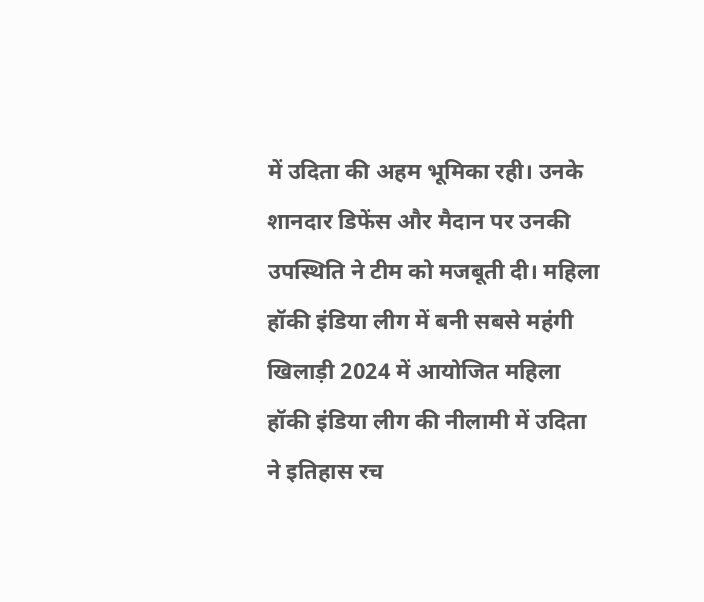में उदिता की अहम भूमिका रही। उनके शानदार डिफेंस और मैदान पर उनकी उपस्थिति ने टीम को मजबूती दी। महिला हॉकी इंडिया लीग में बनी सबसे महंगी खिलाड़ी 2024 में आयोजित महिला हॉकी इंडिया लीग की नीलामी में उदिता ने इतिहास रच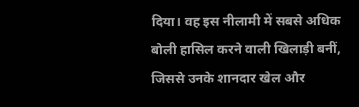दिया। वह इस नीलामी में सबसे अधिक बोली हासिल करने वाली खिलाड़ी बनीं, जिससे उनके शानदार खेल और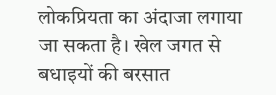लोकप्रियता का अंदाजा लगाया जा सकता है। खेल जगत से बधाइयों की बरसात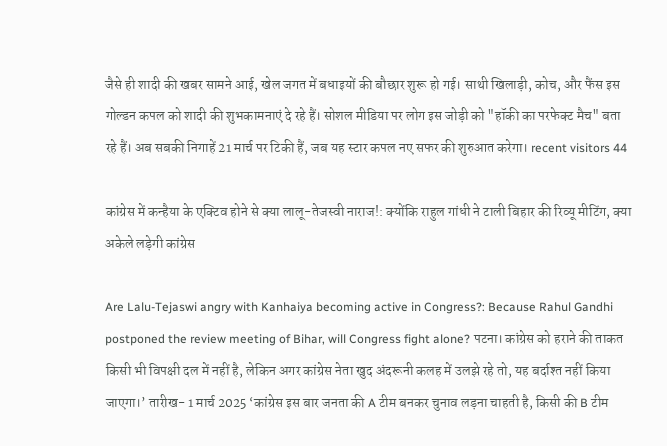जैसे ही शादी की खबर सामने आई, खेल जगत में बधाइयों की बौछार शुरू हो गई। साथी खिलाड़ी, कोच, और फैंस इस गोल्डन कपल को शादी की शुभकामनाएं दे रहे हैं। सोशल मीडिया पर लोग इस जोड़ी को "हॉकी का परफेक्ट मैच" बता रहे हैं। अब सबकी निगाहें 21 मार्च पर टिकी हैं, जब यह स्टार कपल नए सफर की शुरुआत करेगा। recent visitors 44

कांग्रेस में कन्हैया के एक्टिव होने से क्या लालू-तेजस्वी नाराज!: क्योंकि राहुल गांधी ने टाली बिहार की रिव्यू मीटिंग, क्या अकेले लड़ेगी कांग्रेस

Are Lalu-Tejaswi angry with Kanhaiya becoming active in Congress?: Because Rahul Gandhi postponed the review meeting of Bihar, will Congress fight alone? पटना। कांग्रेस को हराने की ताकत किसी भी विपक्षी दल में नहीं है, लेकिन अगर कांग्रेस नेता खुद अंदरूनी कलह में उलझे रहे तो, यह बर्दाश्त नहीं किया जाएगा।’ तारीख- 1 मार्च 2025 ‘कांग्रेस इस बार जनता की A टीम बनकर चुनाव लड़ना चाहती है, किसी की B टीम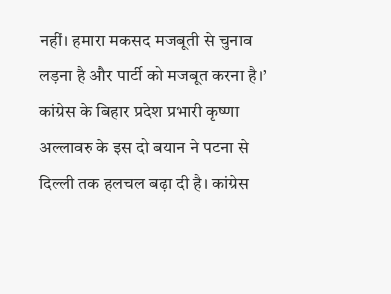नहीं। हमारा मकसद मजबूती से चुनाव लड़ना है और पार्टी को मजबूत करना है।’ कांग्रेस के बिहार प्रदेश प्रभारी कृष्णा अल्लावरु के इस दो बयान ने पटना से दिल्ली तक हलचल बढ़ा दी है। कांग्रेस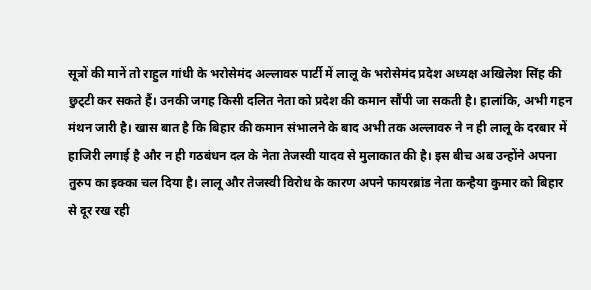सूत्रों की मानें तो राहुल गांधी के भरोसेमंद अल्लावरु पार्टी में लालू के भरोसेमंद प्रदेश अध्यक्ष अखिलेश सिंह की छुट्‌टी कर सकते हैं। उनकी जगह किसी दलित नेता को प्रदेश की कमान सौंपी जा सकती है। हालांकि, अभी गहन मंथन जारी है। खास बात है कि बिहार की कमान संभालने के बाद अभी तक अल्लावरु ने न ही लालू के दरबार में हाजिरी लगाई है और न ही गठबंधन दल के नेता तेजस्वी यादव से मुलाकात की है। इस बीच अब उन्होंने अपना तुरुप का इक्का चल दिया है। लालू और तेजस्वी विरोध के कारण अपने फायरब्रांड नेता कन्हैया कुमार को बिहार से दूर रख रही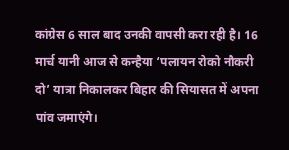कांग्रेस 6 साल बाद उनकी वापसी करा रही है। 16 मार्च यानी आज से कन्हैया ‘पलायन रोको नौकरी दो’ यात्रा निकालकर बिहार की सियासत में अपना पांव जमाएंगे।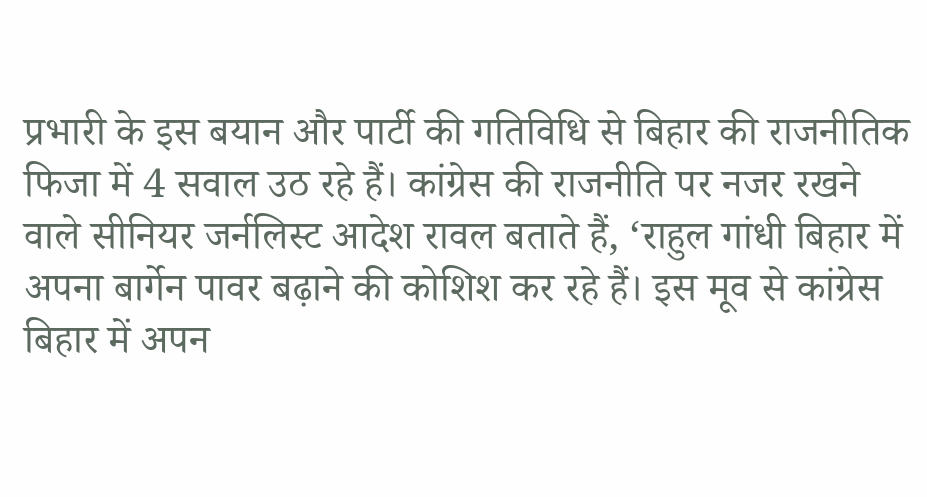प्रभारी के इस बयान और पार्टी की गतिविधि से बिहार की राजनीतिक फिजा में 4 सवाल उठ रहे हैं। कांग्रेस की राजनीति पर नजर रखने वाले सीनियर जर्नलिस्ट आदेश रावल बताते हैं, ‘राहुल गांधी बिहार में अपना बार्गेन पावर बढ़ाने की कोशिश कर रहे हैं। इस मूव से कांग्रेस बिहार में अपन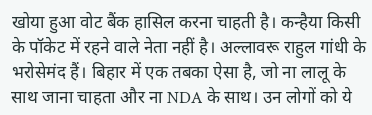खोया हुआ वोट बैंक हासिल करना चाहती है। कन्हैया किसी के पॉकेट में रहने वाले नेता नहीं है। अल्लावरू राहुल गांधी के भरोसेमंद हैं। बिहार में एक तबका ऐसा है, जो ना लालू के साथ जाना चाहता और ना NDA के साथ। उन लोगों को ये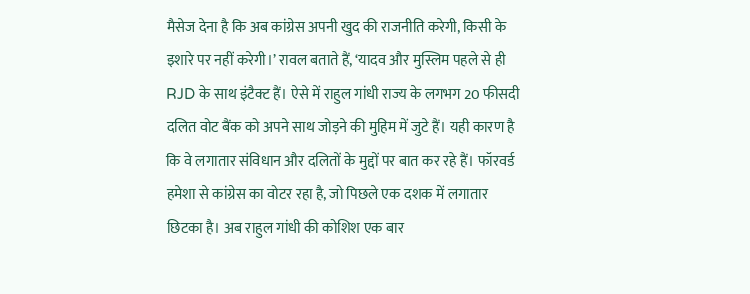मैसेज देना है कि अब कांग्रेस अपनी खुद की राजनीति करेगी, किसी के इशारे पर नहीं करेगी।’ रावल बताते हैं, ‘यादव और मुस्लिम पहले से ही RJD के साथ इंटैक्ट हैं। ऐसे में राहुल गांधी राज्य के लगभग 20 फीसदी दलित वोट बैंक को अपने साथ जोड़ने की मुहिम में जुटे हैं। यही कारण है कि वे लगातार संविधान और दलितों के मुद्दों पर बात कर रहे हैं। फॉरवर्ड हमेशा से कांग्रेस का वोटर रहा है, जो पिछले एक दशक में लगातार छिटका है। अब राहुल गांधी की कोशिश एक बार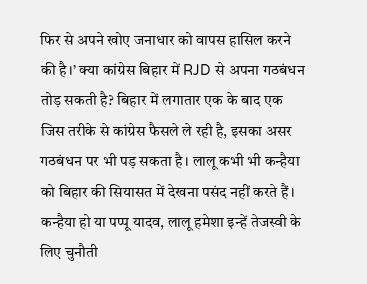फिर से अपने खोए जनाधार को वापस हासिल करने की है।’ क्या कांग्रेस बिहार में RJD से अपना गठबंधन तोड़ सकती है? बिहार में लगातार एक के बाद एक जिस तरीके से कांग्रेस फैसले ले रही है, इसका असर गठबंधन पर भी पड़ सकता है। लालू कभी भी कन्हैया को बिहार की सियासत में देखना पसंद नहीं करते हैं। कन्हैया हो या पप्पू यादव, लालू हमेशा इन्हें तेजस्वी के लिए चुनौती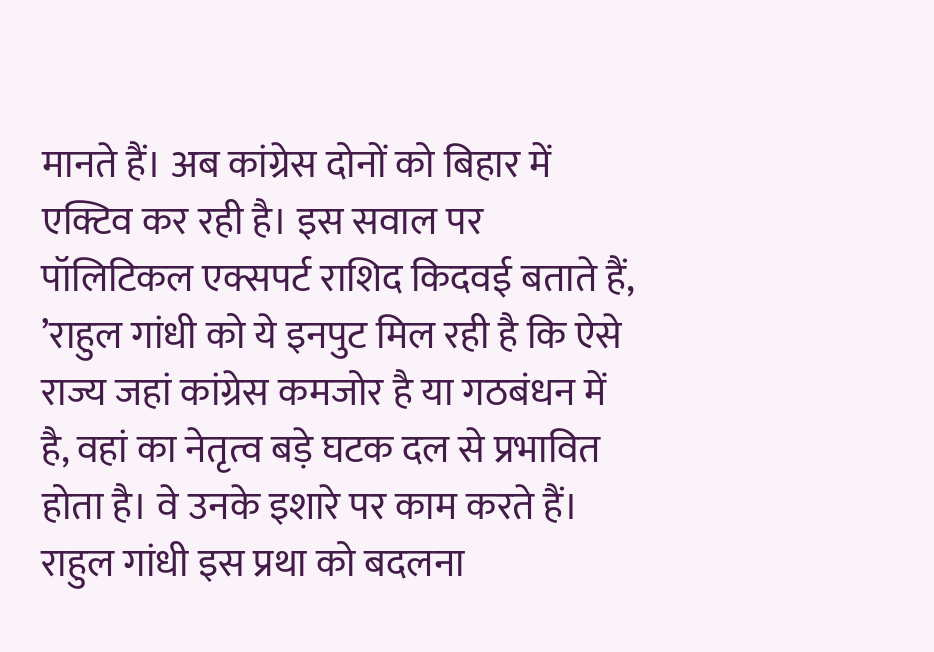मानते हैं। अब कांग्रेस दोनों को बिहार में एक्टिव कर रही है। इस सवाल पर पॉलिटिकल एक्सपर्ट राशिद किदवई बताते हैं, ’राहुल गांधी को ये इनपुट मिल रही है कि ऐसे राज्य जहां कांग्रेस कमजोर है या गठबंधन में है, वहां का नेतृत्व बड़े घटक दल से प्रभावित होता है। वे उनके इशारे पर काम करते हैं। राहुल गांधी इस प्रथा को बदलना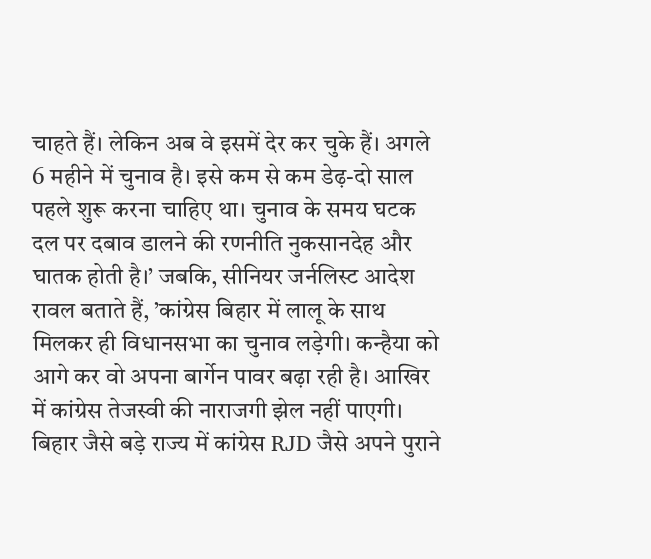चाहते हैं। लेकिन अब वे इसमें देर कर चुके हैं। अगले 6 महीने में चुनाव है। इसे कम से कम डेढ़-दो साल पहले शुरू करना चाहिए था। चुनाव के समय घटक दल पर दबाव डालने की रणनीति नुकसानदेह और घातक होती है।’ जबकि, सीनियर जर्नलिस्ट आदेश रावल बताते हैं, ’कांग्रेस बिहार में लालू के साथ मिलकर ही विधानसभा का चुनाव लड़ेगी। कन्हैया को आगे कर वो अपना बार्गेन पावर बढ़ा रही है। आखिर में कांग्रेस तेजस्वी की नाराजगी झेल नहीं पाएगी। बिहार जैसे बड़े राज्य में कांग्रेस RJD जैसे अपने पुराने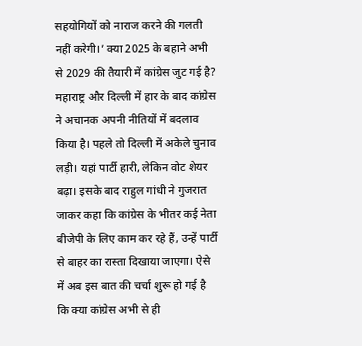सहयोगियों को नाराज करने की गलती नहीं करेगी।’ क्या 2025 के बहाने अभी से 2029 की तैयारी में कांग्रेस जुट गई है? महाराष्ट्र और दिल्ली में हार के बाद कांग्रेस ने अचानक अपनी नीतियों में बदलाव किया है। पहले तो दिल्ली में अकेले चुनाव लड़ी। यहां पार्टी हारी, लेकिन वोट शेयर बढ़ा। इसके बाद राहुल गांधी ने गुजरात जाकर कहा कि कांग्रेस के भीतर कई नेता बीजेपी के लिए काम कर रहे हैं, उन्हें पार्टी से बाहर का रास्ता दिखाया जाएगा। ऐसे में अब इस बात की चर्चा शुरू हो गई है कि क्या कांग्रेस अभी से ही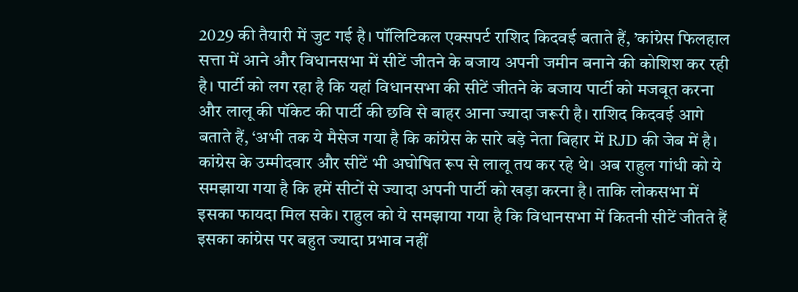2029 की तैयारी में जुट गई है। पॉलिटिकल एक्सपर्ट राशिद किदवई बताते हैं, ’कांग्रेस फिलहाल सत्ता में आने और विधानसभा में सीटें जीतने के बजाय अपनी जमीन बनाने की कोशिश कर रही है। पार्टी को लग रहा है कि यहां विधानसभा की सीटें जीतने के बजाय पार्टी को मजबूत करना और लालू की पॉकेट की पार्टी की छवि से बाहर आना ज्यादा जरूरी है। राशिद किदवई आगे बताते हैं, ‘अभी तक ये मैसेज गया है कि कांग्रेस के सारे बड़े नेता बिहार में RJD की जेब में है। कांग्रेस के उम्मीदवार और सीटें भी अघोषित रूप से लालू तय कर रहे थे। अब राहुल गांधी को ये समझाया गया है कि हमें सीटों से ज्यादा अपनी पार्टी को खड़ा करना है। ताकि लोकसभा में इसका फायदा मिल सके। राहुल को ये समझाया गया है कि विधानसभा में कितनी सीटें जीतते हैं इसका कांग्रेस पर बहुत ज्यादा प्रभाव नहीं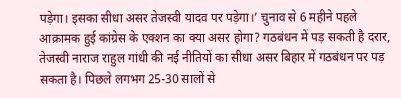पड़ेगा। इसका सीधा असर तेजस्वी यादव पर पड़ेगा।’ चुनाव से 6 महीने पहले आक्रामक हुई कांग्रेस के एक्शन का क्या असर होगा? गठबंधन में पड़ सकती है दरार, तेजस्वी नाराज राहुल गांधी की नई नीतियों का सीधा असर बिहार में गठबंधन पर पड़ सकता है। पिछले लगभग 25-30 सालों से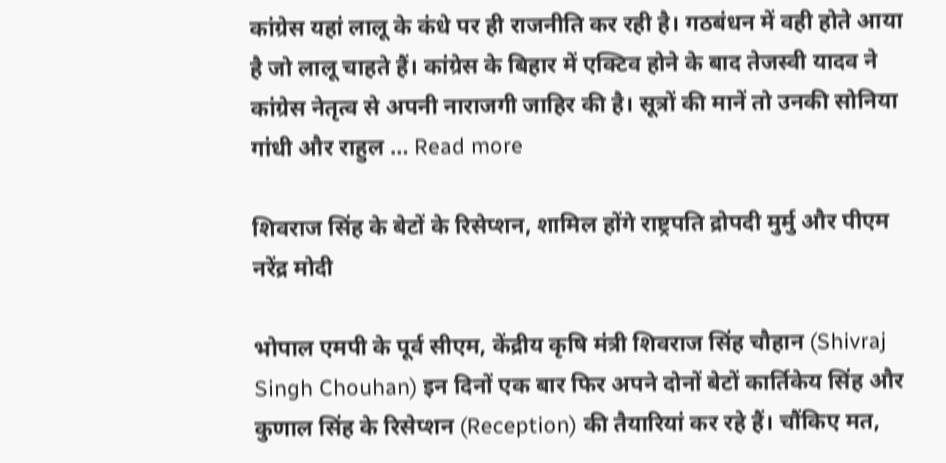कांग्रेस यहां लालू के कंधे पर ही राजनीति कर रही है। गठबंधन में वही होते आया है जो लालू चाहते हैं। कांग्रेस के बिहार में एक्टिव होने के बाद तेजस्वी यादव ने कांग्रेस नेतृत्व से अपनी नाराजगी जाहिर की है। सूत्रों की मानें तो उनकी सोनिया गांधी और राहुल … Read more

शिवराज सिंह के बेटों के रिसेप्शन, शामिल होंगे राष्ट्रपति द्रोपदी मुर्मु और पीएम नरेंद्र मोदी

भोपाल एमपी के पूर्व सीएम, केंद्रीय कृषि मंत्री शिवराज सिंह चौहान (Shivraj Singh Chouhan) इन दिनों एक बार फिर अपने दोनों बेटों कार्तिकेय सिंह और कुणाल सिंह के रिसेप्शन (Reception) की तैयारियां कर रहे हैं। चौंकिए मत,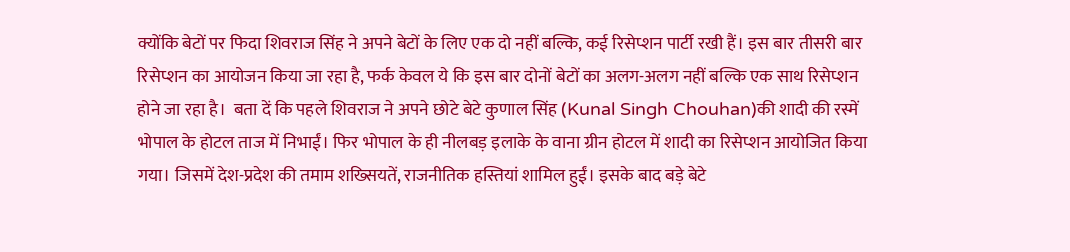क्योंकि बेटों पर फिदा शिवराज सिंह ने अपने बेटों के लिए एक दो नहीं बल्कि, कई रिसेप्शन पार्टी रखी हैं। इस बार तीसरी बार रिसेप्शन का आयोजन किया जा रहा है, फर्क केवल ये कि इस बार दोनों बेटों का अलग-अलग नहीं बल्कि एक साथ रिसेप्शन होने जा रहा है।  बता दें कि पहले शिवराज ने अपने छोटे बेटे कुणाल सिंह (Kunal Singh Chouhan)की शादी की रस्में भोपाल के होटल ताज में निभाईं। फिर भोपाल के ही नीलबड़ इलाके के वाना ग्रीन होटल में शादी का रिसेप्शन आयोजित किया गया। जिसमें देश-प्रदेश की तमाम शख्सियतें, राजनीतिक हस्तियां शामिल हुईं। इसके बाद बड़े बेटे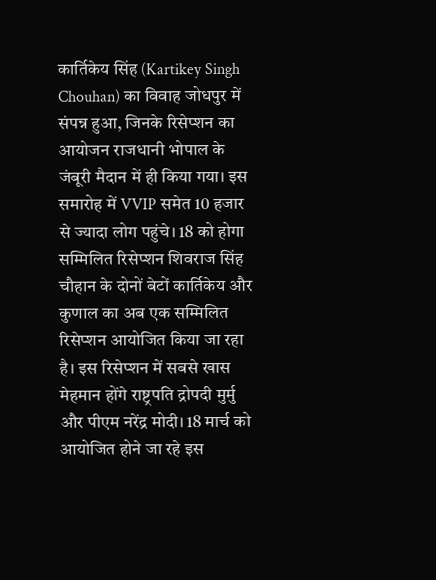कार्तिकेय सिंह (Kartikey Singh Chouhan) का विवाह जोधपुर में संपन्न हुआ, जिनके रिसेप्शन का आयोजन राजधानी भोपाल के जंबूरी मैदान में ही किया गया। इस समारोह में VVIP समेत 10 हजार से ज्यादा लोग पहुंचे। 18 को होगा सम्मिलित रिसेप्शन शिवराज सिंह चौहान के दोनों बेटों कार्तिकेय और कुणाल का अब एक सम्मिलित रिसेप्शन आयोजित किया जा रहा है। इस रिसेप्शन में सबसे खास मेहमान होंगे राष्ट्रपति द्रोपदी मुर्मु और पीएम नरेंद्र मोदी। 18 मार्च को आयोजित होने जा रहे इस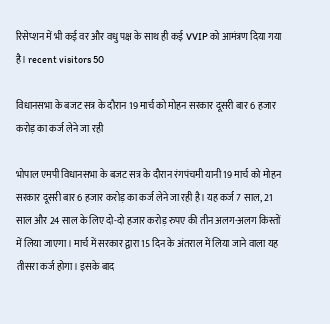रिसेप्शन में भी कई वर और वधु पक्ष के साथ ही कई VVIP को आमंत्रण दिया गया है। recent visitors 50

विधानसभा के बजट सत्र के दौरान 19 मार्च को मोहन सरकार दूसरी बार 6 हजार करोड़ का कर्ज लेने जा रही

भोपाल एमपी विधानसभा के बजट सत्र के दौरान रंगपंचमी यानी 19 मार्च को मोहन सरकार दूसरी बार 6 हजार करोड़ का कर्ज लेने जा रही है। यह कर्ज 7 साल, 21 साल और 24 साल के लिए दो-दो हजार करोड़ रुपए की तीन अलग-अलग किस्तों में लिया जाएगा। मार्च में सरकार द्वारा 15 दिन के अंतराल में लिया जाने वाला यह तीसरा कर्ज होगा। इसके बाद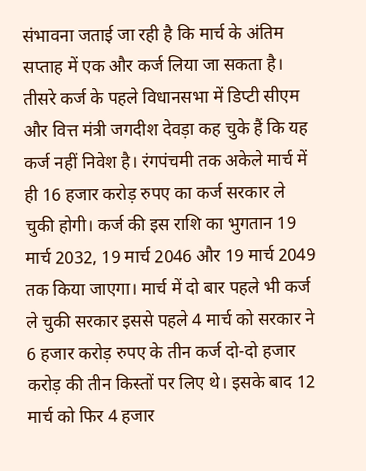संभावना जताई जा रही है कि मार्च के अंतिम सप्ताह में एक और कर्ज लिया जा सकता है। तीसरे कर्ज के पहले विधानसभा में डिप्टी सीएम और वित्त मंत्री जगदीश देवड़ा कह चुके हैं कि यह कर्ज नहीं निवेश है। रंगपंचमी तक अकेले मार्च में ही 16 हजार करोड़ रुपए का कर्ज सरकार ले चुकी होगी। कर्ज की इस राशि का भुगतान 19 मार्च 2032, 19 मार्च 2046 और 19 मार्च 2049 तक किया जाएगा। मार्च में दो बार पहले भी कर्ज ले चुकी सरकार इससे पहले 4 मार्च को सरकार ने 6 हजार करोड़ रुपए के तीन कर्ज दो-दो हजार करोड़ की तीन किस्तों पर लिए थे। इसके बाद 12 मार्च को फिर 4 हजार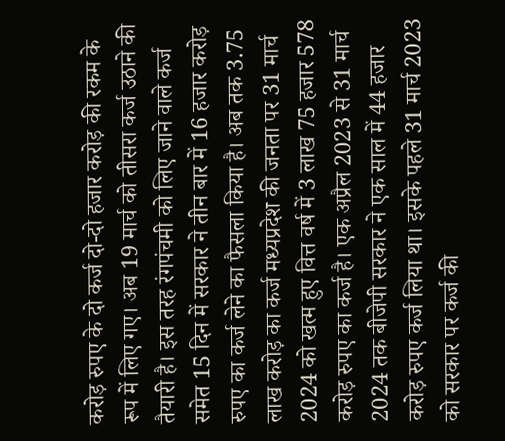करोड़ रुपए के दो कर्ज दो-दो हजार करोड़ की रकम के रूप में लिए गए। अब 19 मार्च को तीसरा कर्ज उठाने की तैयारी है। इस तरह रंगपंचमी को लिए जाने वाले कर्ज समेत 15 दिन में सरकार ने तीन बार में 16 हजार करोड़ रुपए का कर्ज लेने का फैसला किया है। अब तक 3.75 लाख करोड़ का कर्ज मध्यप्रदेश की जनता पर 31 मार्च 2024 को खत्म हुए वित्त वर्ष में 3 लाख 75 हजार 578 करोड़ रुपए का कर्ज है। एक अप्रैल 2023 से 31 मार्च 2024 तक बीजेपी सरकार ने एक साल में 44 हजार करोड़ रुपए कर्ज लिया था। इसके पहले 31 मार्च 2023 को सरकार पर कर्ज की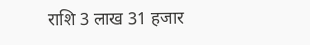राशि 3 लाख 31 हजार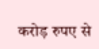करोड़ रुपए से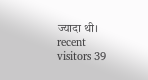ज्यादा थी। recent visitors 39